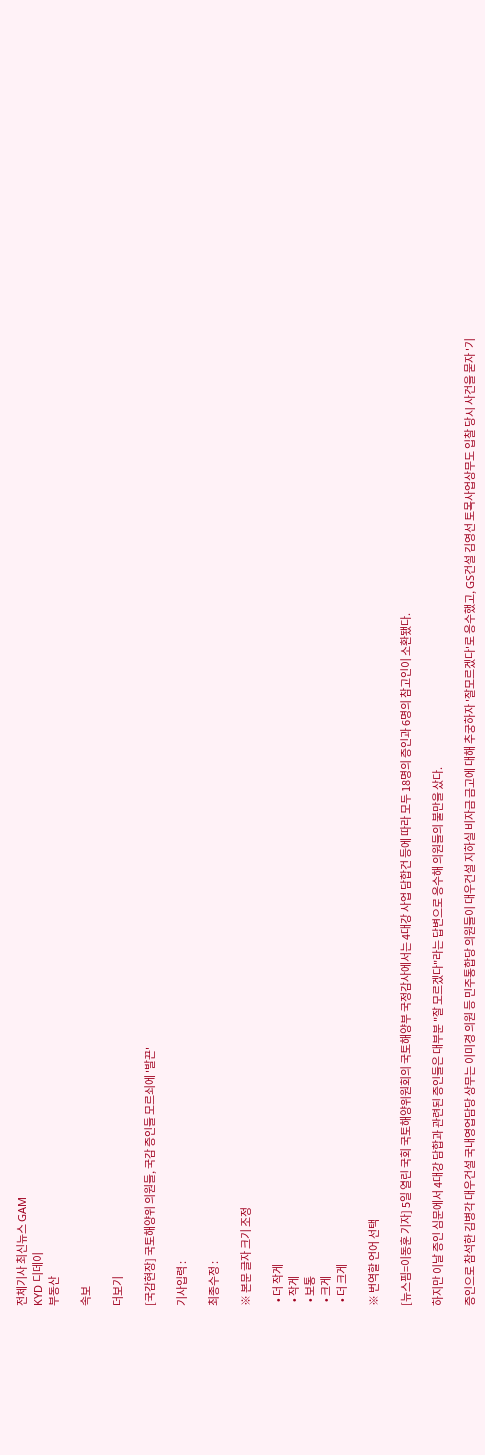전체기사 최신뉴스 GAM
KYD 디데이
부동산

속보

더보기

[국감현장] 국토해양위 의원들, 국감 증인들 모르쇠에 '발끈'

기사입력 :

최종수정 :

※ 본문 글자 크기 조정

  • 더 작게
  • 작게
  • 보통
  • 크게
  • 더 크게

※ 번역할 언어 선택

[뉴스핌=이동훈 기자] 5일 열린 국회 국토해양위원회의 국토해양부 국정감사에서는 4대강 사업 담합건 등에 따라 모두 18명의 증인과 6명의 참고인이 소환됐다.

하지만 이날 증인 심문에서 4대강 담합과 관련된 증인들은 대부분 "잘 모르겠다"라는 답변으로 응수해 의원들의 불만을 샀다.

증인으로 참석한 김병각 대우건설 국내영업담당 상무는 이미경 의원 등 민주통합당 의원들이 대우건설 지하실 비자금 금고에 대해 추궁하자 '잘모르겠다'로 응수했고, GS건설 김영선 토목사업상무도 입찰 당시 사건을 묻자 '기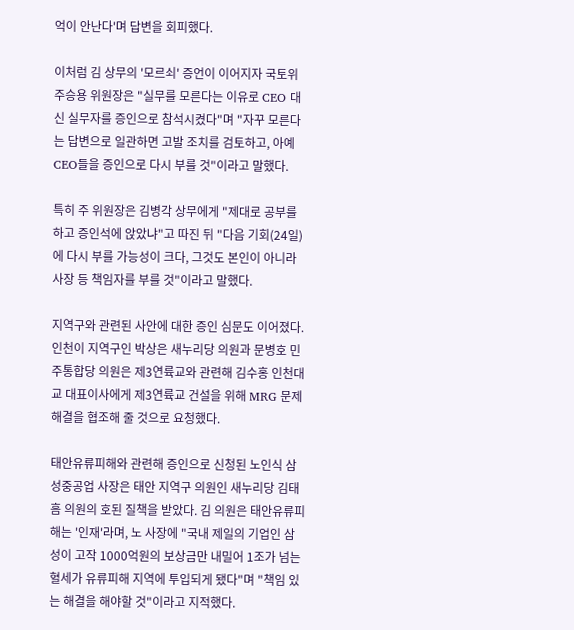억이 안난다'며 답변을 회피했다.

이처럼 김 상무의 '모르쇠' 증언이 이어지자 국토위 주승용 위원장은 "실무를 모른다는 이유로 CEO 대신 실무자를 증인으로 참석시켰다"며 "자꾸 모른다는 답변으로 일관하면 고발 조치를 검토하고, 아예 CEO들을 증인으로 다시 부를 것"이라고 말했다.

특히 주 위원장은 김병각 상무에게 "제대로 공부를 하고 증인석에 앉았냐"고 따진 뒤 "다음 기회(24일)에 다시 부를 가능성이 크다, 그것도 본인이 아니라 사장 등 책임자를 부를 것"이라고 말했다.

지역구와 관련된 사안에 대한 증인 심문도 이어졌다. 인천이 지역구인 박상은 새누리당 의원과 문병호 민주통합당 의원은 제3연륙교와 관련해 김수홍 인천대교 대표이사에게 제3연륙교 건설을 위해 MRG 문제 해결을 협조해 줄 것으로 요청했다.

태안유류피해와 관련해 증인으로 신청된 노인식 삼성중공업 사장은 태안 지역구 의원인 새누리당 김태흠 의원의 호된 질책을 받았다. 김 의원은 태안유류피해는 '인재'라며, 노 사장에 "국내 제일의 기업인 삼성이 고작 1000억원의 보상금만 내밀어 1조가 넘는 혈세가 유류피해 지역에 투입되게 됐다"며 "책임 있는 해결을 해야할 것"이라고 지적했다.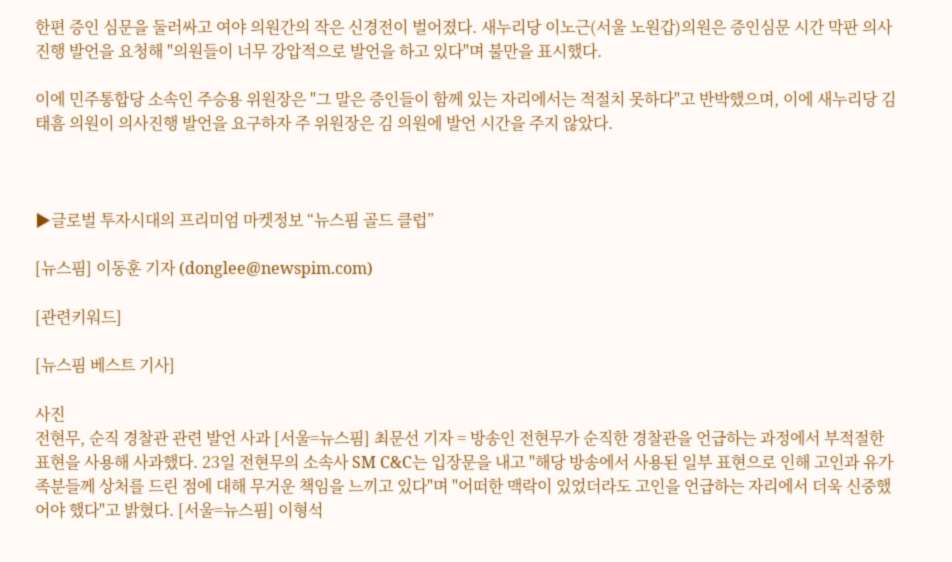한편 증인 심문을 둘러싸고 여야 의원간의 작은 신경전이 벌어졌다. 새누리당 이노근(서울 노원갑)의원은 증인심문 시간 막판 의사진행 발언을 요청해 "의원들이 너무 강압적으로 발언을 하고 있다"며 불만을 표시했다.

이에 민주통합당 소속인 주승용 위원장은 "그 말은 증인들이 함께 있는 자리에서는 적절치 못하다"고 반박했으며, 이에 새누리당 김태흠 의원이 의사진행 발언을 요구하자 주 위원장은 김 의원에 발언 시간을 주지 않았다.



▶글로벌 투자시대의 프리미엄 마켓정보 “뉴스핌 골드 클럽”

[뉴스핌] 이동훈 기자 (donglee@newspim.com)

[관련키워드]

[뉴스핌 베스트 기사]

사진
전현무, 순직 경찰관 관련 발언 사과 [서울=뉴스핌] 최문선 기자 = 방송인 전현무가 순직한 경찰관을 언급하는 과정에서 부적절한 표현을 사용해 사과했다. 23일 전현무의 소속사 SM C&C는 입장문을 내고 "해당 방송에서 사용된 일부 표현으로 인해 고인과 유가족분들께 상처를 드린 점에 대해 무거운 책임을 느끼고 있다"며 "어떠한 맥락이 있었더라도 고인을 언급하는 자리에서 더욱 신중했어야 했다"고 밝혔다. [서울=뉴스핌] 이형석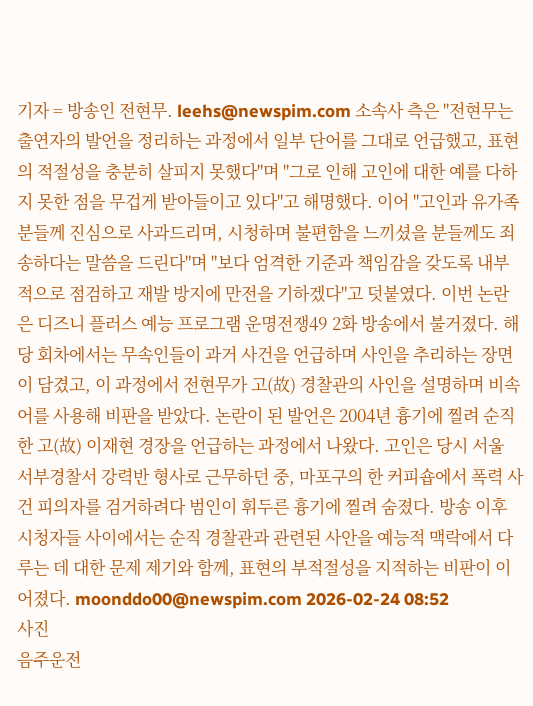기자 = 방송인 전현무. leehs@newspim.com 소속사 측은 "전현무는 출연자의 발언을 정리하는 과정에서 일부 단어를 그대로 언급했고, 표현의 적절성을 충분히 살피지 못했다"며 "그로 인해 고인에 대한 예를 다하지 못한 점을 무겁게 받아들이고 있다"고 해명했다. 이어 "고인과 유가족분들께 진심으로 사과드리며, 시청하며 불편함을 느끼셨을 분들께도 죄송하다는 말씀을 드린다"며 "보다 엄격한 기준과 책임감을 갖도록 내부적으로 점검하고 재발 방지에 만전을 기하겠다"고 덧붙였다. 이번 논란은 디즈니 플러스 예능 프로그램 운명전쟁49 2화 방송에서 불거졌다. 해당 회차에서는 무속인들이 과거 사건을 언급하며 사인을 추리하는 장면이 담겼고, 이 과정에서 전현무가 고(故) 경찰관의 사인을 설명하며 비속어를 사용해 비판을 받았다. 논란이 된 발언은 2004년 흉기에 찔려 순직한 고(故) 이재현 경장을 언급하는 과정에서 나왔다. 고인은 당시 서울 서부경찰서 강력반 형사로 근무하던 중, 마포구의 한 커피숍에서 폭력 사건 피의자를 검거하려다 범인이 휘두른 흉기에 찔려 숨졌다. 방송 이후 시청자들 사이에서는 순직 경찰관과 관련된 사안을 예능적 맥락에서 다루는 데 대한 문제 제기와 함께, 표현의 부적절성을 지적하는 비판이 이어졌다. moonddo00@newspim.com 2026-02-24 08:52
사진
음주운전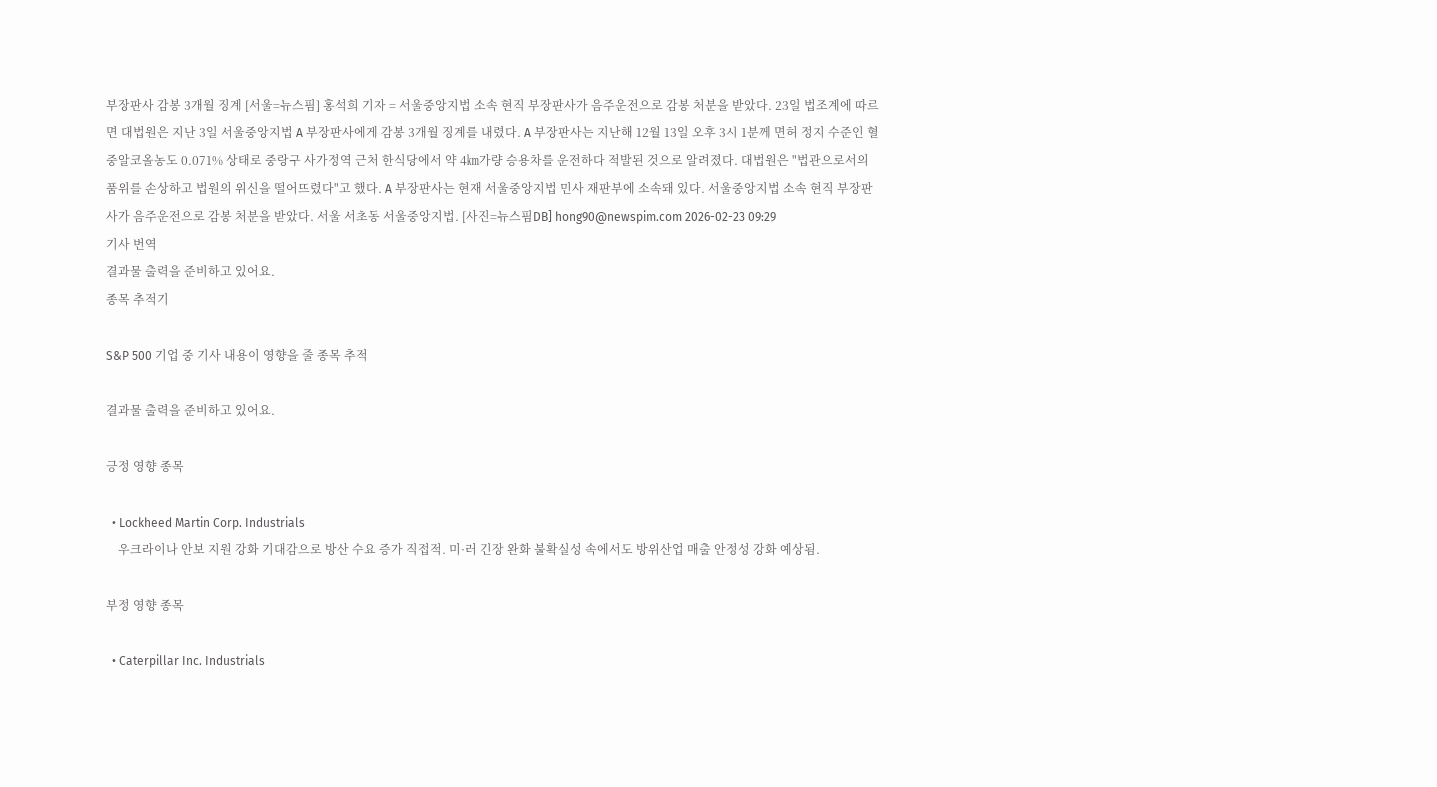부장판사 감봉 3개월 징계 [서울=뉴스핌] 홍석희 기자 = 서울중앙지법 소속 현직 부장판사가 음주운전으로 감봉 처분을 받았다. 23일 법조계에 따르면 대법원은 지난 3일 서울중앙지법 A 부장판사에게 감봉 3개월 징계를 내렸다. A 부장판사는 지난해 12월 13일 오후 3시 1분께 면허 정지 수준인 혈중알코올농도 0.071% 상태로 중랑구 사가정역 근처 한식당에서 약 4㎞가량 승용차를 운전하다 적발된 것으로 알려졌다. 대법원은 "법관으로서의 품위를 손상하고 법원의 위신을 떨어뜨렸다"고 했다. A 부장판사는 현재 서울중앙지법 민사 재판부에 소속돼 있다. 서울중앙지법 소속 현직 부장판사가 음주운전으로 감봉 처분을 받았다. 서울 서초동 서울중앙지법. [사진=뉴스핌DB] hong90@newspim.com 2026-02-23 09:29
기사 번역
결과물 출력을 준비하고 있어요.
종목 추적기

S&P 500 기업 중 기사 내용이 영향을 줄 종목 추적

결과물 출력을 준비하고 있어요.

긍정 영향 종목

  • Lockheed Martin Corp. Industrials
    우크라이나 안보 지원 강화 기대감으로 방산 수요 증가 직접적. 미·러 긴장 완화 불확실성 속에서도 방위산업 매출 안정성 강화 예상됨.

부정 영향 종목

  • Caterpillar Inc. Industrials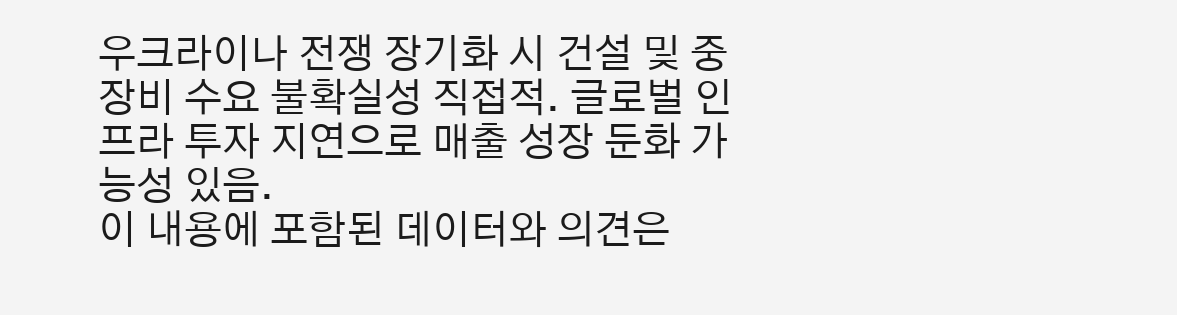우크라이나 전쟁 장기화 시 건설 및 중장비 수요 불확실성 직접적. 글로벌 인프라 투자 지연으로 매출 성장 둔화 가능성 있음.
이 내용에 포함된 데이터와 의견은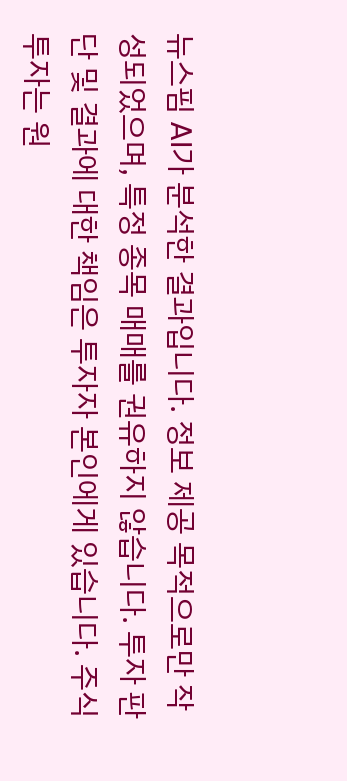뉴스핌 AI가 분석한 결과입니다. 정보 제공 목적으로만 작성되었으며, 특정 종목 매매를 권유하지 않습니다. 투자 판단 및 결과에 대한 책임은 투자자 본인에게 있습니다. 주식 투자는 원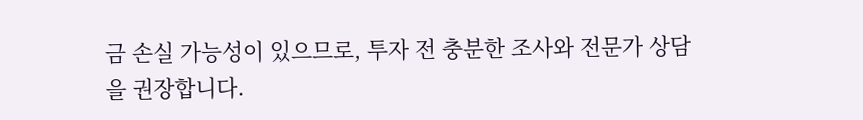금 손실 가능성이 있으므로, 투자 전 충분한 조사와 전문가 상담을 권장합니다.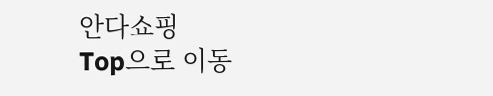안다쇼핑
Top으로 이동